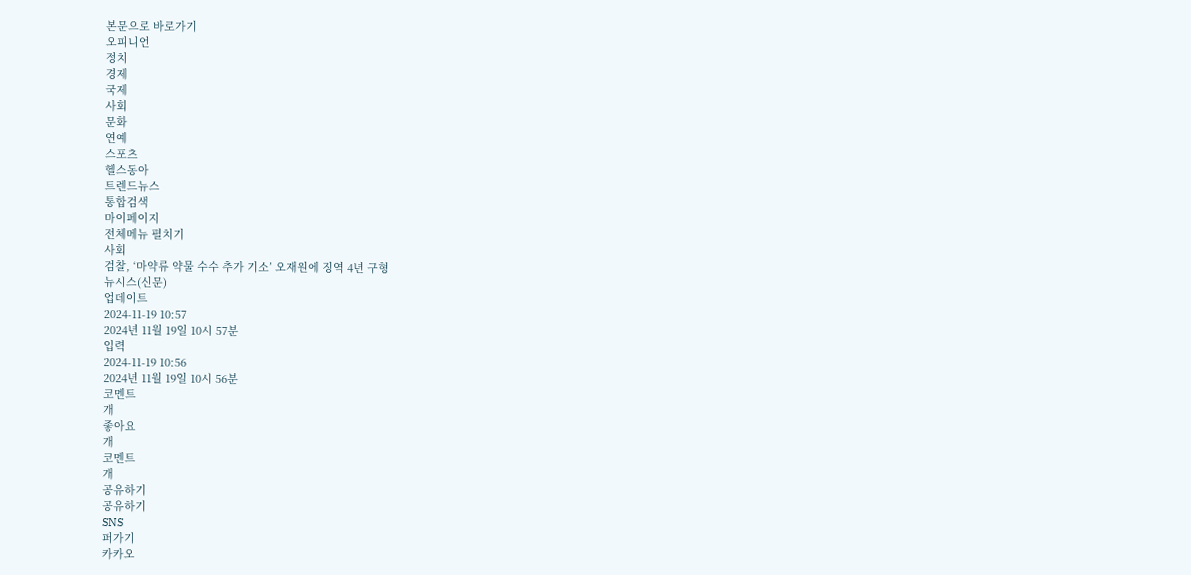본문으로 바로가기
오피니언
정치
경제
국제
사회
문화
연예
스포츠
헬스동아
트렌드뉴스
통합검색
마이페이지
전체메뉴 펼치기
사회
검찰, ‘마약류 약물 수수 추가 기소’ 오재원에 징역 4년 구형
뉴시스(신문)
업데이트
2024-11-19 10:57
2024년 11월 19일 10시 57분
입력
2024-11-19 10:56
2024년 11월 19일 10시 56분
코멘트
개
좋아요
개
코멘트
개
공유하기
공유하기
SNS
퍼가기
카카오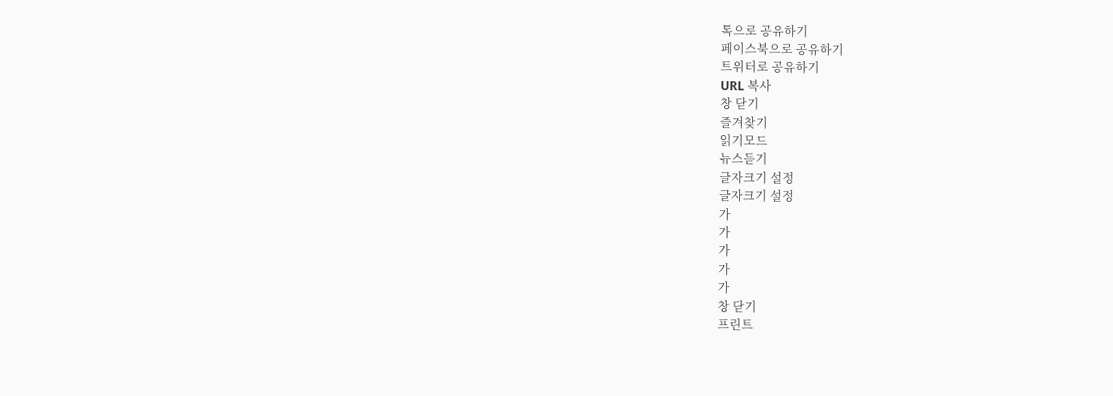톡으로 공유하기
페이스북으로 공유하기
트위터로 공유하기
URL 복사
창 닫기
즐겨찾기
읽기모드
뉴스듣기
글자크기 설정
글자크기 설정
가
가
가
가
가
창 닫기
프린트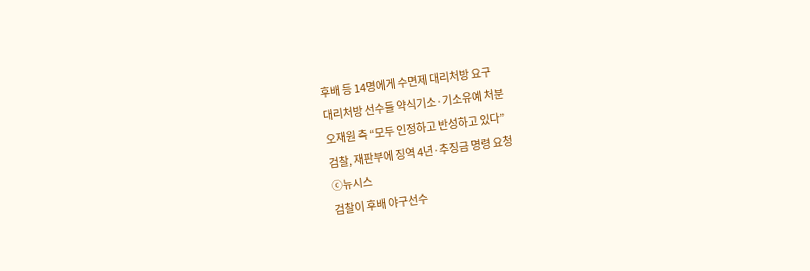후배 등 14명에게 수면제 대리처방 요구
대리처방 선수들 약식기소·기소유예 처분
오재원 측 “모두 인정하고 반성하고 있다”
검찰, 재판부에 징역 4년·추징금 명령 요청
ⓒ뉴시스
검찰이 후배 야구선수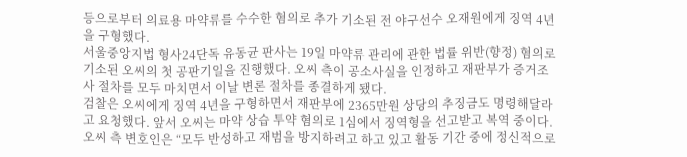등으로부터 의료용 마약류를 수수한 혐의로 추가 기소된 전 야구선수 오재원에게 징역 4년을 구형했다.
서울중앙지법 형사24단독 유동균 판사는 19일 마약류 관리에 관한 법률 위반(향정) 혐의로 기소된 오씨의 첫 공판기일을 진행했다. 오씨 측이 공소사실을 인정하고 재판부가 증거조사 절차를 모두 마치면서 이날 변론 절차를 종결하게 됐다.
검찰은 오씨에게 징역 4년을 구형하면서 재판부에 2365만원 상당의 추징금도 명령해달라고 요청했다. 앞서 오씨는 마약 상습 투약 혐의로 1심에서 징역형을 선고받고 복역 중이다.
오씨 측 변호인은 “모두 반성하고 재범을 방지하려고 하고 있고 활동 기간 중에 정신적으로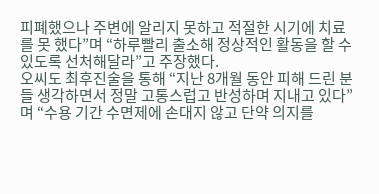피폐했으나 주변에 알리지 못하고 적절한 시기에 치료를 못 했다”며 “하루빨리 출소해 정상적인 활동을 할 수 있도록 선처해달라”고 주장했다.
오씨도 최후진술을 통해 “지난 8개월 동안 피해 드린 분들 생각하면서 정말 고통스럽고 반성하며 지내고 있다”며 “수용 기간 수면제에 손대지 않고 단약 의지를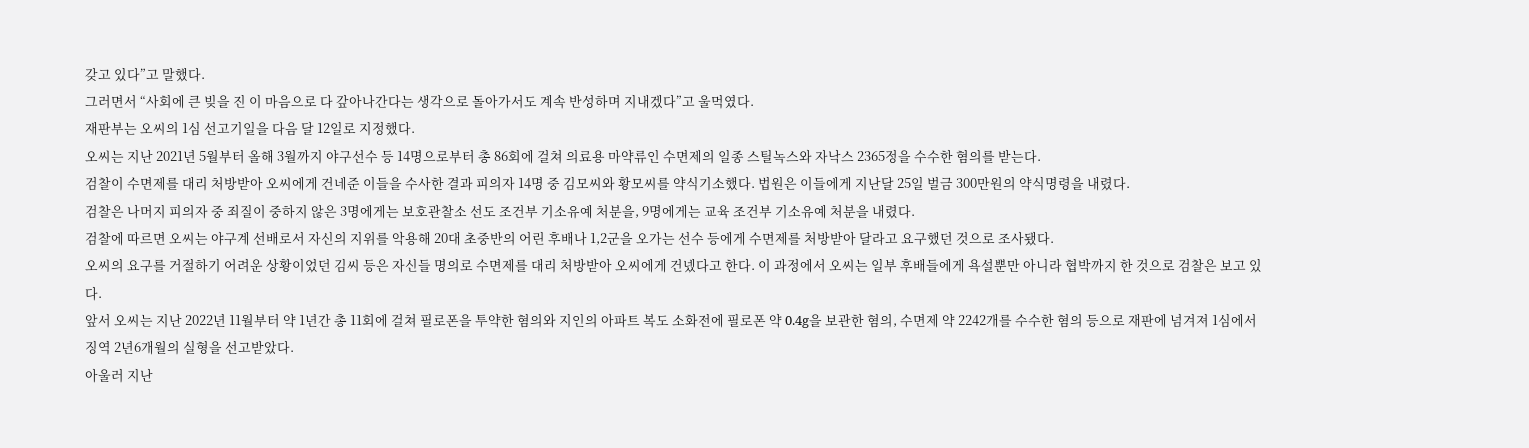갖고 있다”고 말했다.
그러면서 “사회에 큰 빚을 진 이 마음으로 다 갚아나간다는 생각으로 돌아가서도 계속 반성하며 지내겠다”고 울먹였다.
재판부는 오씨의 1심 선고기일을 다음 달 12일로 지정했다.
오씨는 지난 2021년 5월부터 올해 3월까지 야구선수 등 14명으로부터 총 86회에 걸쳐 의료용 마약류인 수면제의 일종 스틸녹스와 자낙스 2365정을 수수한 혐의를 받는다.
검찰이 수면제를 대리 처방받아 오씨에게 건네준 이들을 수사한 결과 피의자 14명 중 김모씨와 황모씨를 약식기소했다. 법원은 이들에게 지난달 25일 벌금 300만원의 약식명령을 내렸다.
검찰은 나머지 피의자 중 죄질이 중하지 않은 3명에게는 보호관찰소 선도 조건부 기소유예 처분을, 9명에게는 교육 조건부 기소유예 처분을 내렸다.
검찰에 따르면 오씨는 야구계 선배로서 자신의 지위를 악용해 20대 초중반의 어린 후배나 1,2군을 오가는 선수 등에게 수면제를 처방받아 달라고 요구했던 것으로 조사됐다.
오씨의 요구를 거절하기 어려운 상황이었던 김씨 등은 자신들 명의로 수면제를 대리 처방받아 오씨에게 건넸다고 한다. 이 과정에서 오씨는 일부 후배들에게 욕설뿐만 아니라 협박까지 한 것으로 검찰은 보고 있다.
앞서 오씨는 지난 2022년 11월부터 약 1년간 총 11회에 걸쳐 필로폰을 투약한 혐의와 지인의 아파트 복도 소화전에 필로폰 약 0.4g을 보관한 혐의, 수면제 약 2242개를 수수한 혐의 등으로 재판에 넘겨져 1심에서 징역 2년6개월의 실형을 선고받았다.
아울러 지난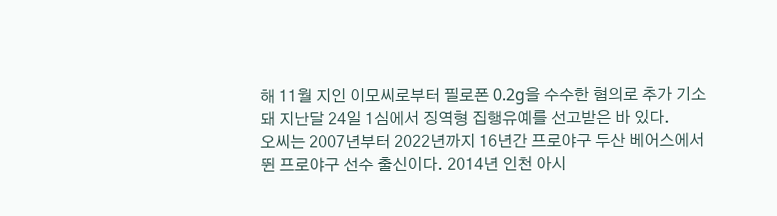해 11월 지인 이모씨로부터 필로폰 0.2g을 수수한 혐의로 추가 기소돼 지난달 24일 1심에서 징역형 집행유예를 선고받은 바 있다.
오씨는 2007년부터 2022년까지 16년간 프로야구 두산 베어스에서 뛴 프로야구 선수 출신이다. 2014년 인천 아시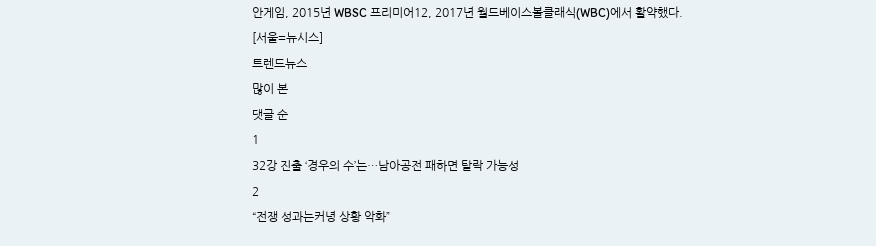안게임, 2015년 WBSC 프리미어12, 2017년 월드베이스볼클래식(WBC)에서 활약했다.
[서울=뉴시스]
트렌드뉴스
많이 본
댓글 순
1
32강 진출 ‘경우의 수’는…남아공전 패하면 탈락 가능성
2
“전쟁 성과는커녕 상황 악화”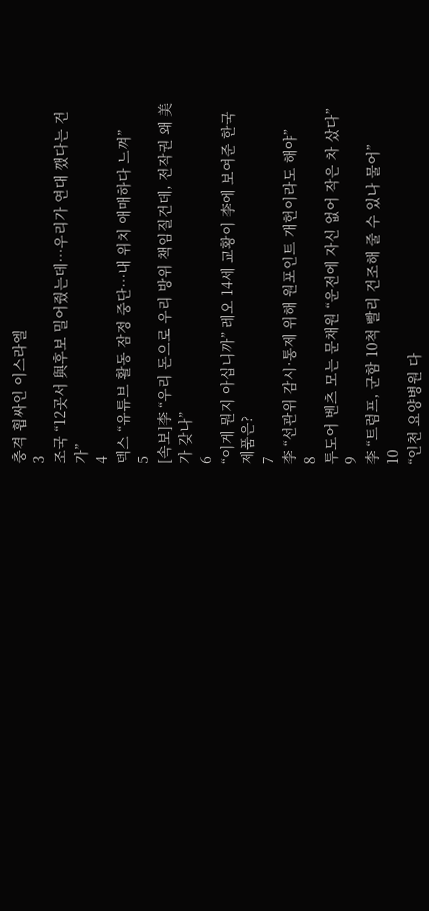충격 휩싸인 이스라엘
3
조국 “12곳서 與후보 밀어줬는데…우리가 연대 깼다는 건가”
4
덱스 “유튜브 활동 잠정 중단…내 위치 애매하다 느껴”
5
[속보]李 “우리 돈으로 우리 방위 책임질건데, 전작권 왜 美가 갖나”
6
“이게 뭔지 아십니까” 레오 14세 교황이 李에 보여준 한국 제품은?
7
李 “선관위 감시·통제 위해 원포인트 개헌이라도 해야”
8
투도어 벤츠 모는 문채원 “운전에 자신 없어 작은 차 샀다”
9
李 “트럼프, 군함 10척 빨리 건조해 줄 수 있나 물어”
10
“인천 요양병원 다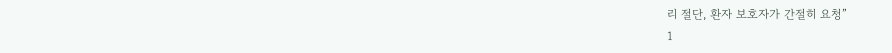리 절단, 환자 보호자가 간절히 요청”
1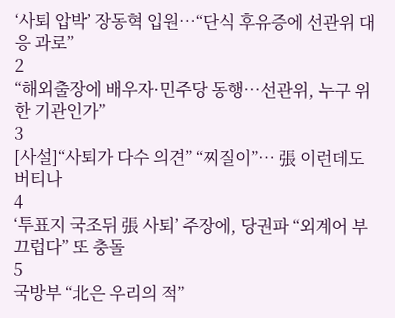‘사퇴 압박’ 장동혁 입원…“단식 후유증에 선관위 대응 과로”
2
“해외출장에 배우자·민주당 동행…선관위, 누구 위한 기관인가”
3
[사설]“사퇴가 다수 의견” “찌질이”… 張 이런데도 버티나
4
‘투표지 국조뒤 張 사퇴’ 주장에, 당권파 “외계어 부끄럽다” 또 충돌
5
국방부 “北은 우리의 적”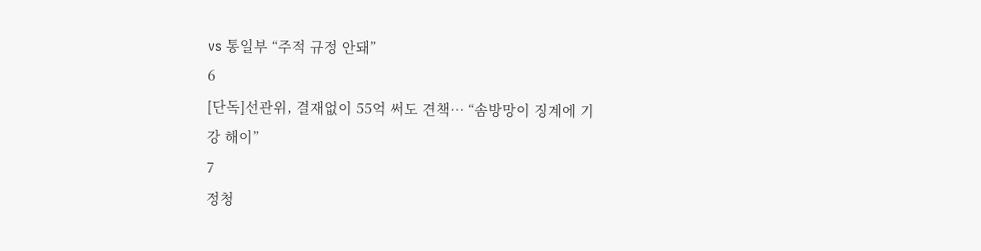vs 통일부 “주적 규정 안돼”
6
[단독]선관위, 결재없이 55억 써도 견책… “솜방망이 징계에 기강 해이”
7
정청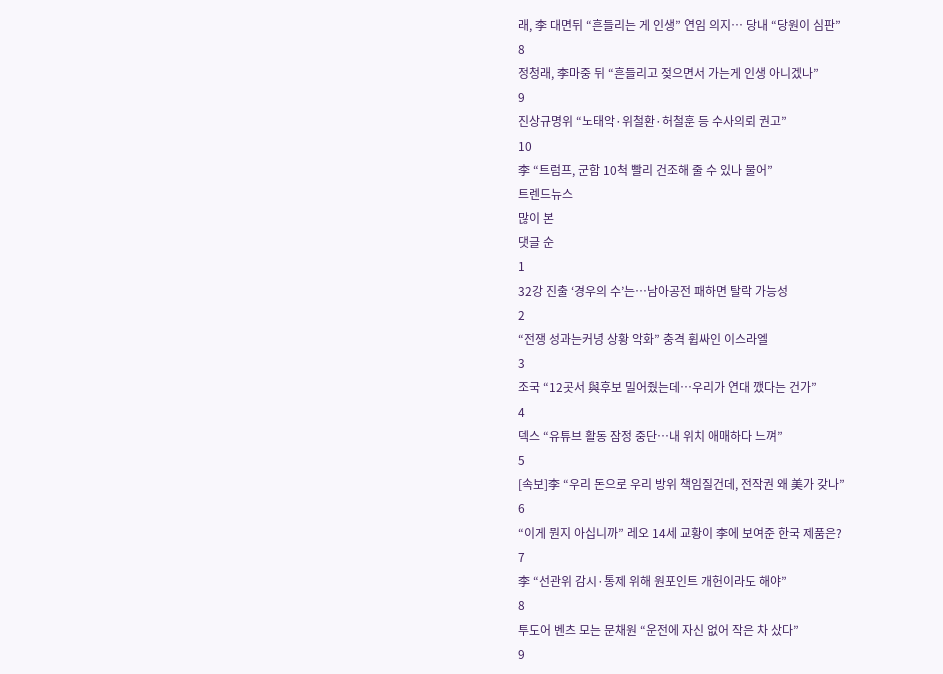래, 李 대면뒤 “흔들리는 게 인생” 연임 의지… 당내 “당원이 심판”
8
정청래, 李마중 뒤 “흔들리고 젖으면서 가는게 인생 아니겠나”
9
진상규명위 “노태악·위철환·허철훈 등 수사의뢰 권고”
10
李 “트럼프, 군함 10척 빨리 건조해 줄 수 있나 물어”
트렌드뉴스
많이 본
댓글 순
1
32강 진출 ‘경우의 수’는…남아공전 패하면 탈락 가능성
2
“전쟁 성과는커녕 상황 악화” 충격 휩싸인 이스라엘
3
조국 “12곳서 與후보 밀어줬는데…우리가 연대 깼다는 건가”
4
덱스 “유튜브 활동 잠정 중단…내 위치 애매하다 느껴”
5
[속보]李 “우리 돈으로 우리 방위 책임질건데, 전작권 왜 美가 갖나”
6
“이게 뭔지 아십니까” 레오 14세 교황이 李에 보여준 한국 제품은?
7
李 “선관위 감시·통제 위해 원포인트 개헌이라도 해야”
8
투도어 벤츠 모는 문채원 “운전에 자신 없어 작은 차 샀다”
9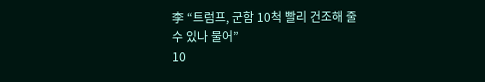李 “트럼프, 군함 10척 빨리 건조해 줄 수 있나 물어”
10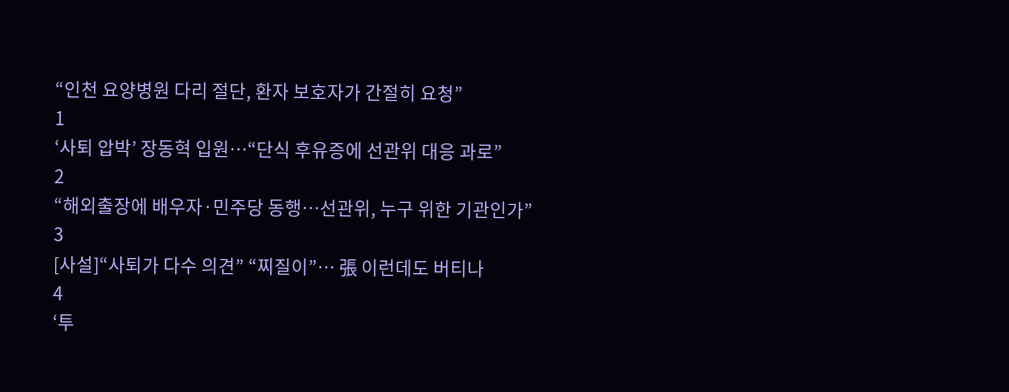“인천 요양병원 다리 절단, 환자 보호자가 간절히 요청”
1
‘사퇴 압박’ 장동혁 입원…“단식 후유증에 선관위 대응 과로”
2
“해외출장에 배우자·민주당 동행…선관위, 누구 위한 기관인가”
3
[사설]“사퇴가 다수 의견” “찌질이”… 張 이런데도 버티나
4
‘투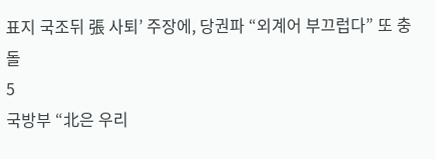표지 국조뒤 張 사퇴’ 주장에, 당권파 “외계어 부끄럽다” 또 충돌
5
국방부 “北은 우리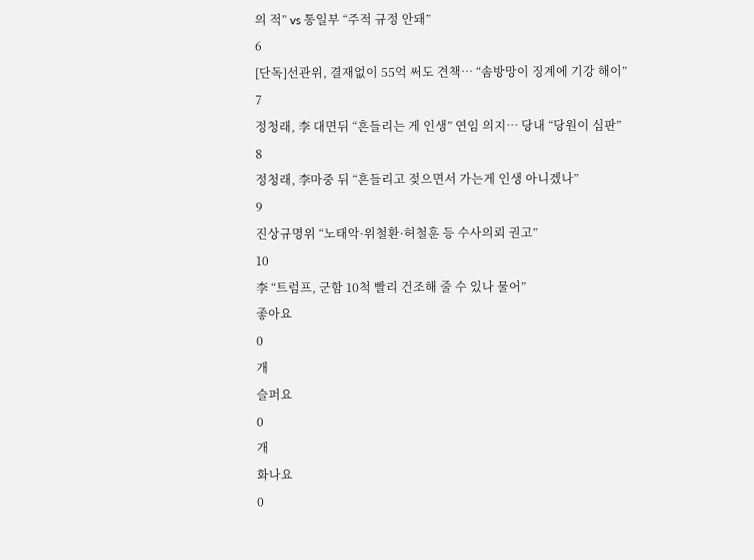의 적” vs 통일부 “주적 규정 안돼”
6
[단독]선관위, 결재없이 55억 써도 견책… “솜방망이 징계에 기강 해이”
7
정청래, 李 대면뒤 “흔들리는 게 인생” 연임 의지… 당내 “당원이 심판”
8
정청래, 李마중 뒤 “흔들리고 젖으면서 가는게 인생 아니겠나”
9
진상규명위 “노태악·위철환·허철훈 등 수사의뢰 권고”
10
李 “트럼프, 군함 10척 빨리 건조해 줄 수 있나 물어”
좋아요
0
개
슬퍼요
0
개
화나요
0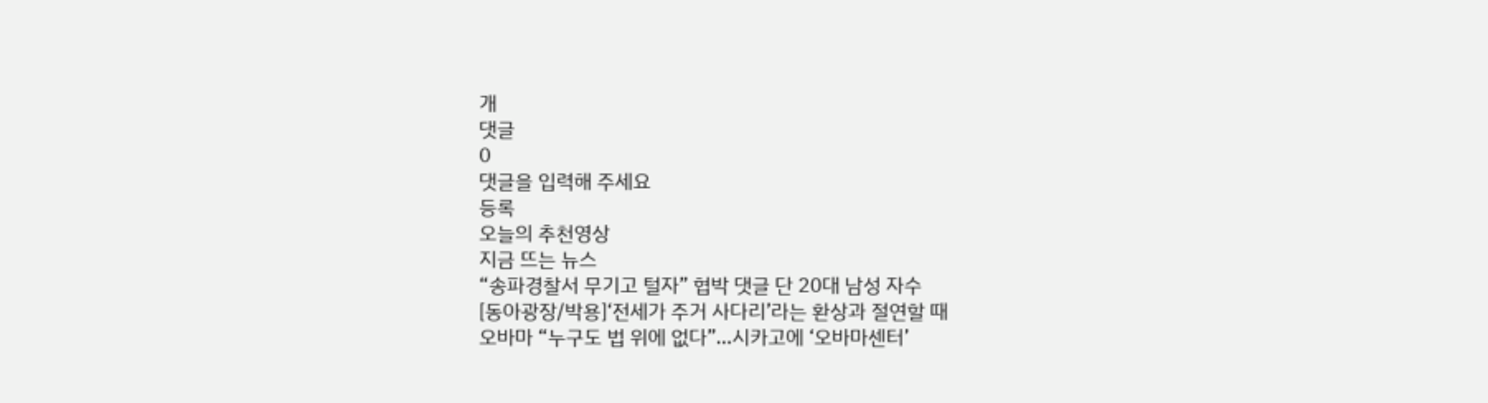개
댓글
0
댓글을 입력해 주세요
등록
오늘의 추천영상
지금 뜨는 뉴스
“송파경찰서 무기고 털자” 협박 댓글 단 20대 남성 자수
[동아광장/박용]‘전세가 주거 사다리’라는 환상과 절연할 때
오바마 “누구도 법 위에 없다”…시카고에 ‘오바마센터’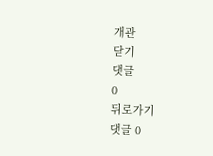개관
닫기
댓글
0
뒤로가기
댓글 0